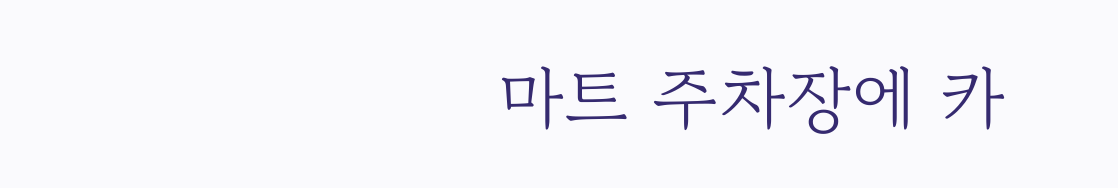마트 주차장에 카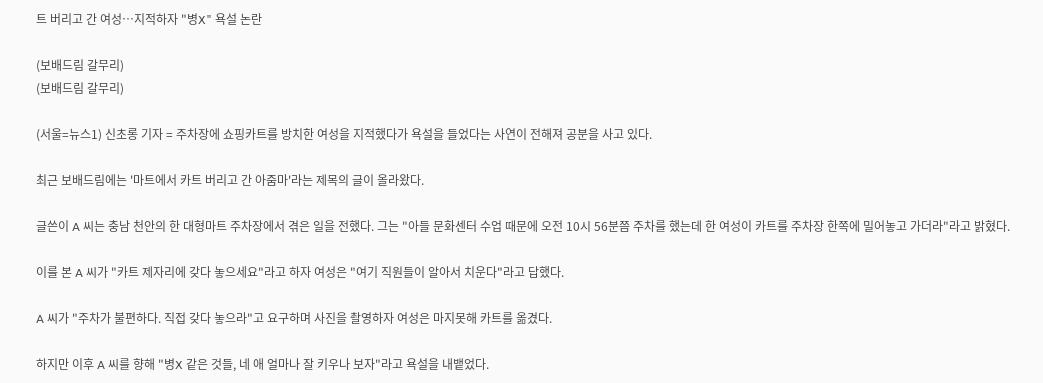트 버리고 간 여성…지적하자 "병X" 욕설 논란

(보배드림 갈무리)
(보배드림 갈무리)

(서울=뉴스1) 신초롱 기자 = 주차장에 쇼핑카트를 방치한 여성을 지적했다가 욕설을 들었다는 사연이 전해져 공분을 사고 있다.

최근 보배드림에는 '마트에서 카트 버리고 간 아줌마'라는 제목의 글이 올라왔다.

글쓴이 A 씨는 충남 천안의 한 대형마트 주차장에서 겪은 일을 전했다. 그는 "아들 문화센터 수업 때문에 오전 10시 56분쯤 주차를 했는데 한 여성이 카트를 주차장 한쪽에 밀어놓고 가더라"라고 밝혔다.

이를 본 A 씨가 "카트 제자리에 갖다 놓으세요"라고 하자 여성은 "여기 직원들이 알아서 치운다"라고 답했다.

A 씨가 "주차가 불편하다. 직접 갖다 놓으라"고 요구하며 사진을 촬영하자 여성은 마지못해 카트를 옮겼다.

하지만 이후 A 씨를 향해 "병X 같은 것들, 네 애 얼마나 잘 키우나 보자"라고 욕설을 내뱉었다.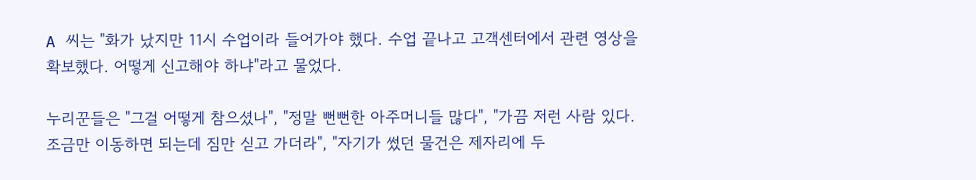A 씨는 "화가 났지만 11시 수업이라 들어가야 했다. 수업 끝나고 고객센터에서 관련 영상을 확보했다. 어떻게 신고해야 하냐"라고 물었다.

누리꾼들은 "그걸 어떻게 참으셨나", "정말 뻔뻔한 아주머니들 많다", "가끔 저런 사람 있다. 조금만 이동하면 되는데 짐만 싣고 가더라", "자기가 썼던 물건은 제자리에 두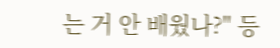는 거 안 배웠나?" 등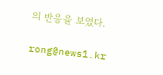의 반응을 보였다.

rong@news1.kr